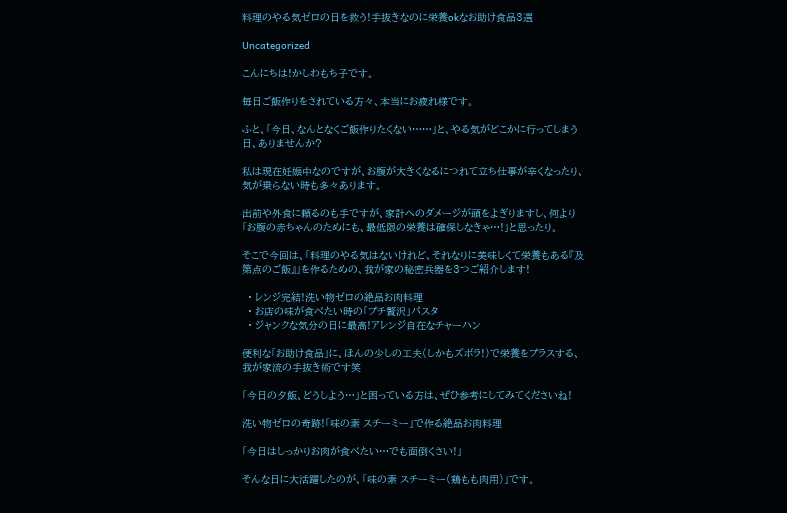料理のやる気ゼロの日を救う!手抜きなのに栄養okなお助け食品3選

Uncategorized

こんにちは!かしわもち子です。

毎日ご飯作りをされている方々、本当にお疲れ様です。

ふと、「今日、なんとなくご飯作りたくない……」と、やる気がどこかに行ってしまう日、ありませんか?

私は現在妊娠中なのですが、お腹が大きくなるにつれて立ち仕事が辛くなったり、気が乗らない時も多々あります。

出前や外食に頼るのも手ですが、家計へのダメージが頭をよぎりますし、何より「お腹の赤ちゃんのためにも、最低限の栄養は確保しなきゃ…!」と思ったり。

そこで今回は、「料理のやる気はないけれど、それなりに美味しくて栄養もある『及第点のご飯』」を作るための、我が家の秘密兵器を3つご紹介します!

  • レンジ完結!洗い物ゼロの絶品お肉料理
  • お店の味が食べたい時の「プチ贅沢」パスタ
  • ジャンクな気分の日に最高!アレンジ自在なチャーハン

便利な「お助け食品」に、ほんの少しの工夫(しかもズボラ!)で栄養をプラスする、我が家流の手抜き術です笑

「今日の夕飯、どうしよう…」と困っている方は、ぜひ参考にしてみてくださいね!

洗い物ゼロの奇跡!「味の素 スチーミー」で作る絶品お肉料理

「今日はしっかりお肉が食べたい…でも面倒くさい!」

そんな日に大活躍したのが、「味の素 スチーミー(鶏もも肉用)」です。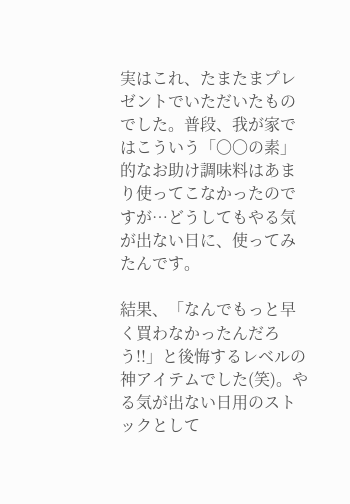実はこれ、たまたまプレゼントでいただいたものでした。普段、我が家ではこういう「〇〇の素」的なお助け調味料はあまり使ってこなかったのですが…どうしてもやる気が出ない日に、使ってみたんです。

結果、「なんでもっと早く買わなかったんだろう!!」と後悔するレベルの神アイテムでした(笑)。やる気が出ない日用のストックとして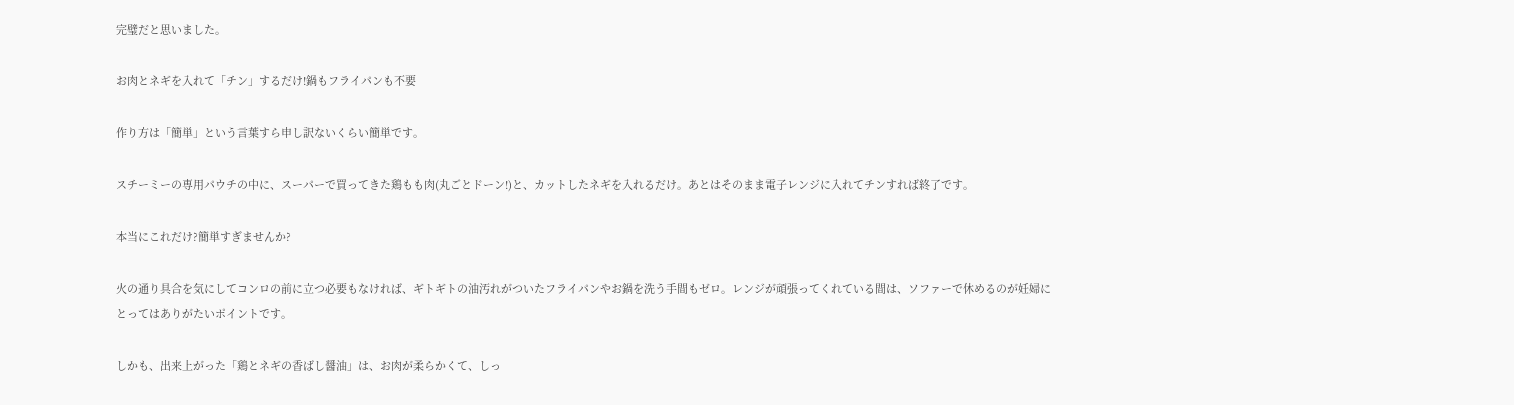完璧だと思いました。

お肉とネギを入れて「チン」するだけ!鍋もフライパンも不要

作り方は「簡単」という言葉すら申し訳ないくらい簡単です。

スチーミーの専用パウチの中に、スーパーで買ってきた鶏もも肉(丸ごとドーン!)と、カットしたネギを入れるだけ。あとはそのまま電子レンジに入れてチンすれば終了です。

本当にこれだけ?簡単すぎませんか?

火の通り具合を気にしてコンロの前に立つ必要もなければ、ギトギトの油汚れがついたフライパンやお鍋を洗う手間もゼロ。レンジが頑張ってくれている間は、ソファーで休めるのが妊婦にとってはありがたいポイントです。

しかも、出来上がった「鶏とネギの香ばし醤油」は、お肉が柔らかくて、しっ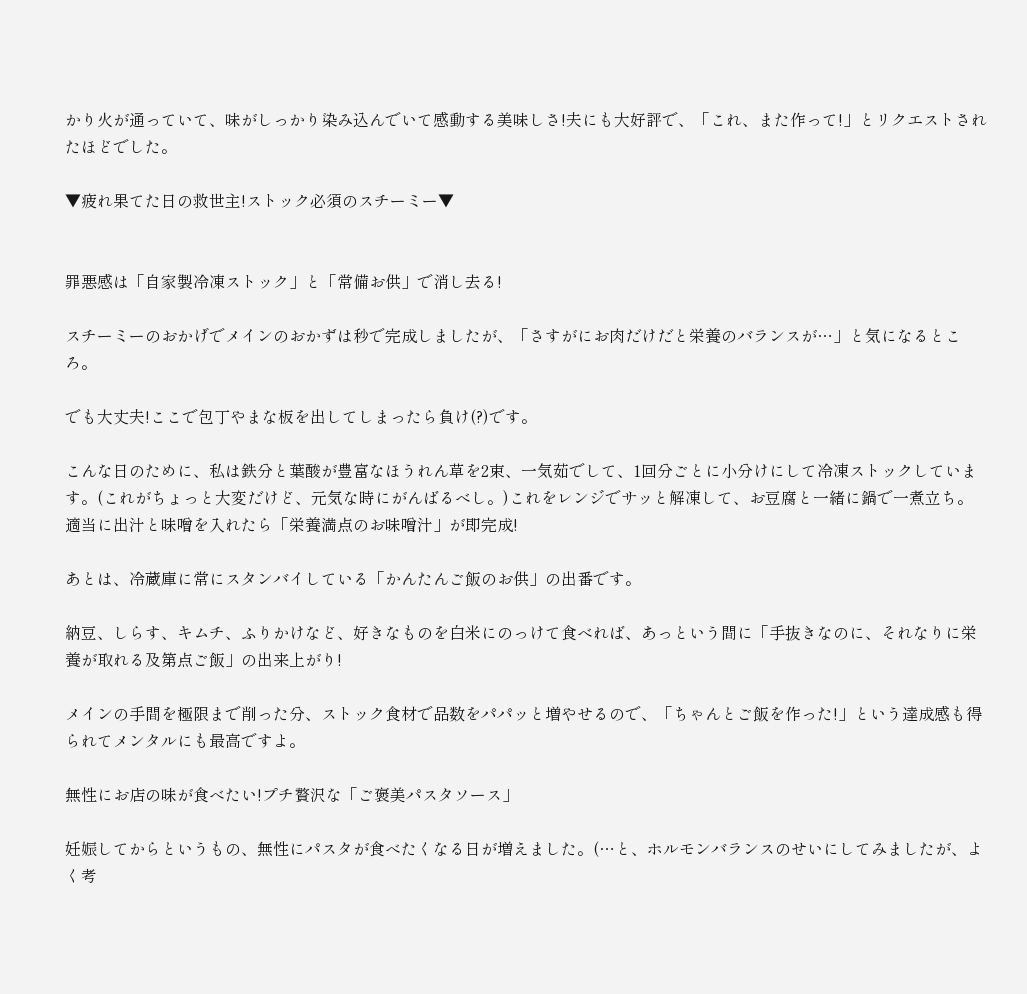かり火が通っていて、味がしっかり染み込んでいて感動する美味しさ!夫にも大好評で、「これ、また作って!」とリクエストされたほどでした。

▼疲れ果てた日の救世主!ストック必須のスチーミー▼


罪悪感は「自家製冷凍ストック」と「常備お供」で消し去る!

スチーミーのおかげでメインのおかずは秒で完成しましたが、「さすがにお肉だけだと栄養のバランスが…」と気になるところ。

でも大丈夫!ここで包丁やまな板を出してしまったら負け(?)です。

こんな日のために、私は鉄分と葉酸が豊富なほうれん草を2束、一気茹でして、1回分ごとに小分けにして冷凍ストックしています。(これがちょっと大変だけど、元気な時にがんばるべし。)これをレンジでサッと解凍して、お豆腐と一緒に鍋で一煮立ち。適当に出汁と味噌を入れたら「栄養満点のお味噌汁」が即完成!

あとは、冷蔵庫に常にスタンバイしている「かんたんご飯のお供」の出番です。

納豆、しらす、キムチ、ふりかけなど、好きなものを白米にのっけて食べれば、あっという間に「手抜きなのに、それなりに栄養が取れる及第点ご飯」の出来上がり!

メインの手間を極限まで削った分、ストック食材で品数をパパッと増やせるので、「ちゃんとご飯を作った!」という達成感も得られてメンタルにも最高ですよ。

無性にお店の味が食べたい!プチ贅沢な「ご褒美パスタソース」

妊娠してからというもの、無性にパスタが食べたくなる日が増えました。(…と、ホルモンバランスのせいにしてみましたが、よく考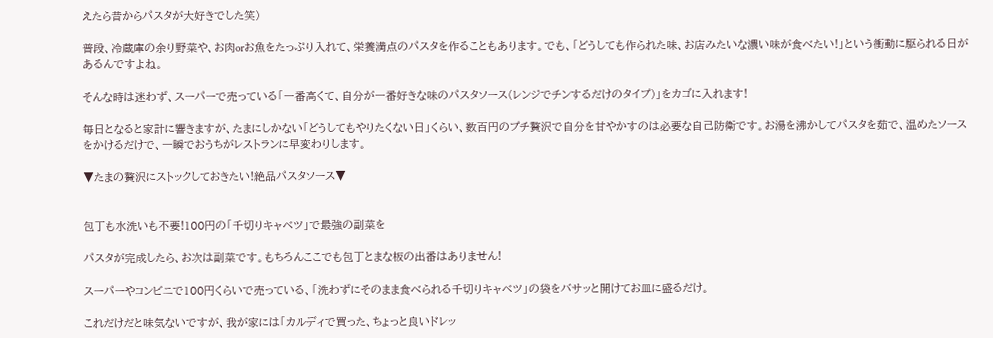えたら昔からパスタが大好きでした笑)

普段、冷蔵庫の余り野菜や、お肉orお魚をたっぷり入れて、栄養満点のパスタを作ることもあります。でも、「どうしても作られた味、お店みたいな濃い味が食べたい!」という衝動に駆られる日があるんですよね。

そんな時は迷わず、スーパーで売っている「一番高くて、自分が一番好きな味のパスタソース(レンジでチンするだけのタイプ)」をカゴに入れます!

毎日となると家計に響きますが、たまにしかない「どうしてもやりたくない日」くらい、数百円のプチ贅沢で自分を甘やかすのは必要な自己防衛です。お湯を沸かしてパスタを茹で、温めたソースをかけるだけで、一瞬でおうちがレストランに早変わりします。

▼たまの贅沢にストックしておきたい!絶品パスタソース▼


包丁も水洗いも不要!100円の「千切りキャベツ」で最強の副菜を

パスタが完成したら、お次は副菜です。もちろんここでも包丁とまな板の出番はありません!

スーパーやコンビニで100円くらいで売っている、「洗わずにそのまま食べられる千切りキャベツ」の袋をバサッと開けてお皿に盛るだけ。

これだけだと味気ないですが、我が家には「カルディで買った、ちょっと良いドレッ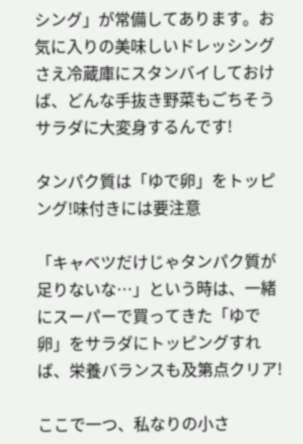シング」が常備してあります。お気に入りの美味しいドレッシングさえ冷蔵庫にスタンバイしておけば、どんな手抜き野菜もごちそうサラダに大変身するんです!

タンパク質は「ゆで卵」をトッピング!味付きには要注意

「キャベツだけじゃタンパク質が足りないな…」という時は、一緒にスーパーで買ってきた「ゆで卵」をサラダにトッピングすれば、栄養バランスも及第点クリア!

ここで一つ、私なりの小さ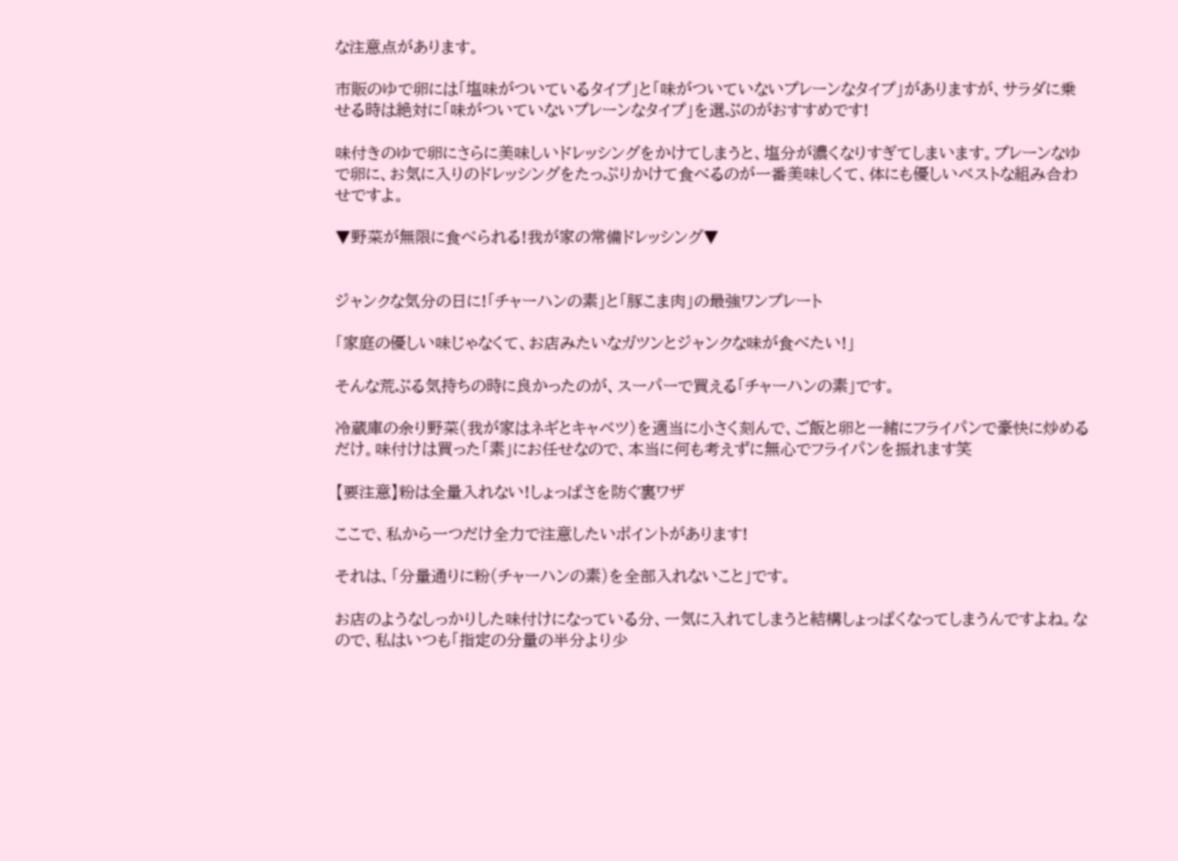な注意点があります。

市販のゆで卵には「塩味がついているタイプ」と「味がついていないプレーンなタイプ」がありますが、サラダに乗せる時は絶対に「味がついていないプレーンなタイプ」を選ぶのがおすすめです!

味付きのゆで卵にさらに美味しいドレッシングをかけてしまうと、塩分が濃くなりすぎてしまいます。プレーンなゆで卵に、お気に入りのドレッシングをたっぷりかけて食べるのが一番美味しくて、体にも優しいベストな組み合わせですよ。

▼野菜が無限に食べられる!我が家の常備ドレッシング▼


ジャンクな気分の日に!「チャーハンの素」と「豚こま肉」の最強ワンプレート

「家庭の優しい味じゃなくて、お店みたいなガツンとジャンクな味が食べたい!」

そんな荒ぶる気持ちの時に良かったのが、スーパーで買える「チャーハンの素」です。

冷蔵庫の余り野菜(我が家はネギとキャベツ)を適当に小さく刻んで、ご飯と卵と一緒にフライパンで豪快に炒めるだけ。味付けは買った「素」にお任せなので、本当に何も考えずに無心でフライパンを振れます笑

【要注意】粉は全量入れない!しょっぱさを防ぐ裏ワザ

ここで、私から一つだけ全力で注意したいポイントがあります!

それは、「分量通りに粉(チャーハンの素)を全部入れないこと」です。

お店のようなしっかりした味付けになっている分、一気に入れてしまうと結構しょっぱくなってしまうんですよね。なので、私はいつも「指定の分量の半分より少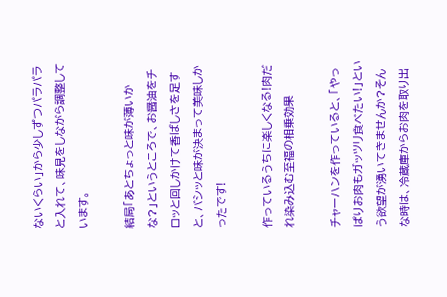ないくらい」から少しずつパラパラと入れて、味見をしながら調整しています。

結局「あとちょっと味が薄いかな?」というところで、お醤油をチロッと回しかけて香ばしさを足すと、バシッと味が決まって美味しかったです!

作っているうちに楽しくなる!肉だれ染み込む至福の相乗効果

チャーハンを作っていると、「やっぱりお肉もガッツリ食べたい!」という欲望が湧いてきませんか?そんな時は、冷蔵庫からお肉を取り出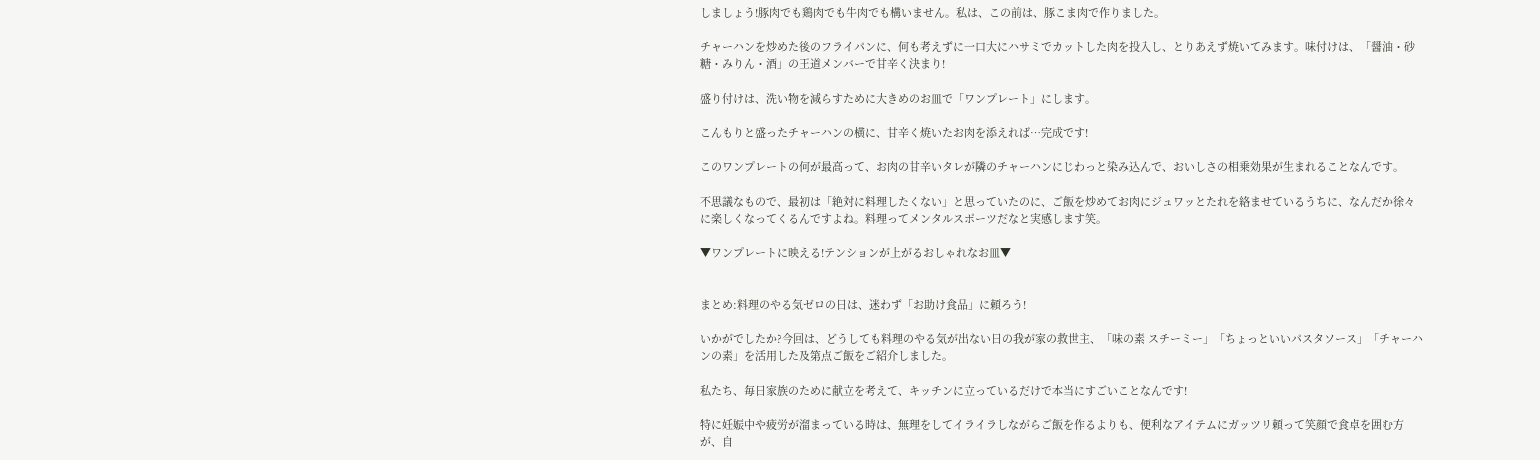しましょう!豚肉でも鶏肉でも牛肉でも構いません。私は、この前は、豚こま肉で作りました。

チャーハンを炒めた後のフライパンに、何も考えずに一口大にハサミでカットした肉を投入し、とりあえず焼いてみます。味付けは、「醤油・砂糖・みりん・酒」の王道メンバーで甘辛く決まり!

盛り付けは、洗い物を減らすために大きめのお皿で「ワンプレート」にします。

こんもりと盛ったチャーハンの横に、甘辛く焼いたお肉を添えれば…完成です!

このワンプレートの何が最高って、お肉の甘辛いタレが隣のチャーハンにじわっと染み込んで、おいしさの相乗効果が生まれることなんです。

不思議なもので、最初は「絶対に料理したくない」と思っていたのに、ご飯を炒めてお肉にジュワッとたれを絡ませているうちに、なんだか徐々に楽しくなってくるんですよね。料理ってメンタルスポーツだなと実感します笑。

▼ワンプレートに映える!テンションが上がるおしゃれなお皿▼


まとめ:料理のやる気ゼロの日は、迷わず「お助け食品」に頼ろう!

いかがでしたか?今回は、どうしても料理のやる気が出ない日の我が家の救世主、「味の素 スチーミー」「ちょっといいパスタソース」「チャーハンの素」を活用した及第点ご飯をご紹介しました。

私たち、毎日家族のために献立を考えて、キッチンに立っているだけで本当にすごいことなんです!

特に妊娠中や疲労が溜まっている時は、無理をしてイライラしながらご飯を作るよりも、便利なアイテムにガッツリ頼って笑顔で食卓を囲む方が、自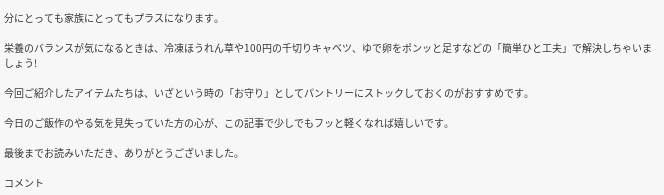分にとっても家族にとってもプラスになります。

栄養のバランスが気になるときは、冷凍ほうれん草や100円の千切りキャベツ、ゆで卵をポンッと足すなどの「簡単ひと工夫」で解決しちゃいましょう!

今回ご紹介したアイテムたちは、いざという時の「お守り」としてパントリーにストックしておくのがおすすめです。

今日のご飯作のやる気を見失っていた方の心が、この記事で少しでもフッと軽くなれば嬉しいです。

最後までお読みいただき、ありがとうございました。

コメント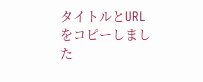タイトルとURLをコピーしました